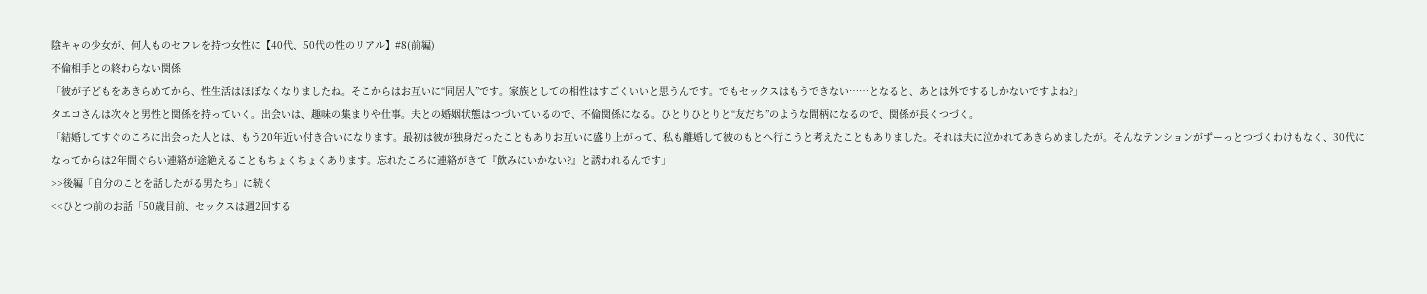陰キャの少女が、何人ものセフレを持つ女性に【40代、50代の性のリアル】#8(前編)
不倫相手との終わらない関係
「彼が子どもをあきらめてから、性生活はほぼなくなりましたね。そこからはお互いに“同居人”です。家族としての相性はすごくいいと思うんです。でもセックスはもうできない……となると、あとは外でするしかないですよね?」
タエコさんは次々と男性と関係を持っていく。出会いは、趣味の集まりや仕事。夫との婚姻状態はつづいているので、不倫関係になる。ひとりひとりと“友だち”のような間柄になるので、関係が長くつづく。
「結婚してすぐのころに出会った人とは、もう20年近い付き合いになります。最初は彼が独身だったこともありお互いに盛り上がって、私も離婚して彼のもとへ行こうと考えたこともありました。それは夫に泣かれてあきらめましたが。そんなテンションがずーっとつづくわけもなく、30代になってからは2年間ぐらい連絡が途絶えることもちょくちょくあります。忘れたころに連絡がきて『飲みにいかない?』と誘われるんです」
>>後編「自分のことを話したがる男たち」に続く
<<ひとつ前のお話「50歳目前、セックスは週2回する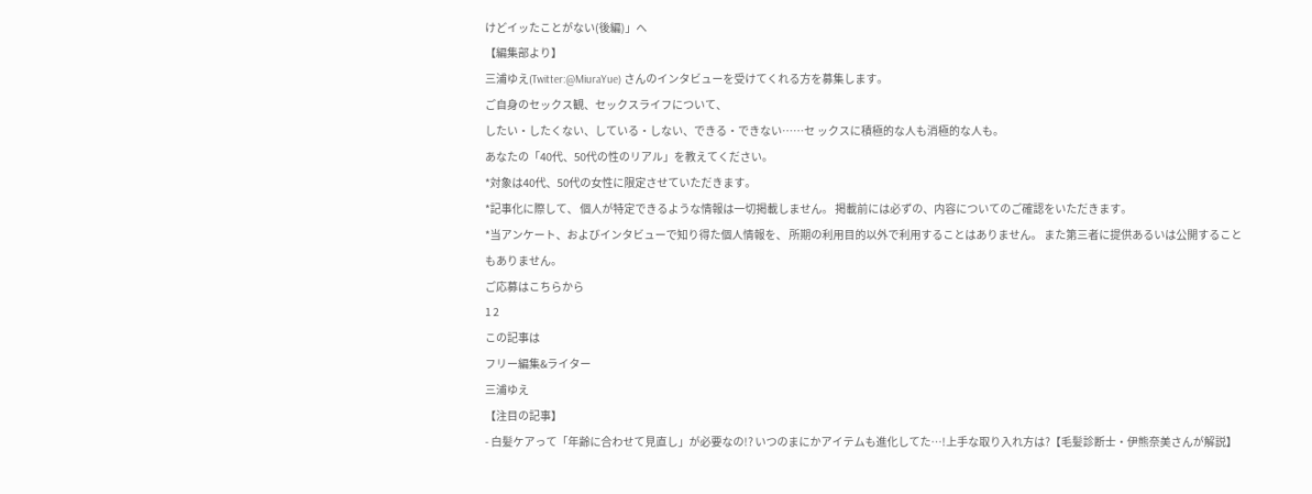けどイッたことがない(後編)」へ
【編集部より】
三浦ゆえ(Twitter:@MiuraYue) さんのインタビューを受けてくれる方を募集します。
ご自身のセックス観、セックスライフについて、
したい・したくない、している・しない、できる・できない……セ ックスに積極的な人も消極的な人も。
あなたの「40代、50代の性のリアル」を教えてください。
*対象は40代、50代の女性に限定させていただきます。
*記事化に際して、 個人が特定できるような情報は一切掲載しません。 掲載前には必ずの、内容についてのご確認をいただきます。
*当アンケート、およびインタビューで知り得た個人情報を、 所期の利用目的以外で利用することはありません。 また第三者に提供あるいは公開することもありません。
ご応募はこちらから
1 2
この記事は
フリー編集&ライター
三浦ゆえ
【注目の記事】
- 白髪ケアって「年齢に合わせて見直し」が必要なの!? いつのまにかアイテムも進化してた…!上手な取り入れ方は?【毛髪診断士・伊熊奈美さんが解説】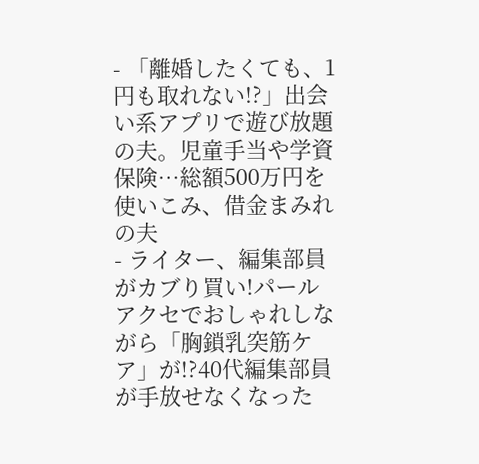- 「離婚したくても、1円も取れない!?」出会い系アプリで遊び放題の夫。児童手当や学資保険…総額500万円を使いこみ、借金まみれの夫
- ライター、編集部員がカブり買い!パールアクセでおしゃれしながら「胸鎖乳突筋ケア」が!?40代編集部員が手放せなくなった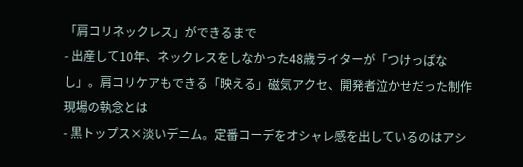「肩コリネックレス」ができるまで
- 出産して10年、ネックレスをしなかった48歳ライターが「つけっぱなし」。肩コリケアもできる「映える」磁気アクセ、開発者泣かせだった制作現場の執念とは
- 黒トップス×淡いデニム。定番コーデをオシャレ感を出しているのはアシ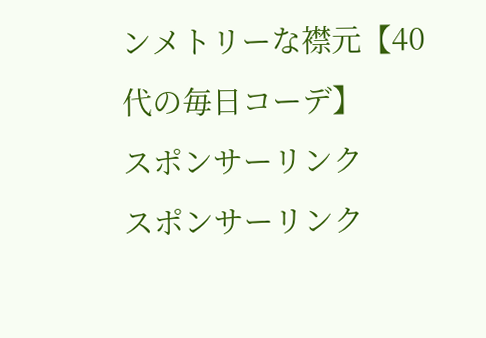ンメトリーな襟元【40代の毎日コーデ】
スポンサーリンク
スポンサーリンク